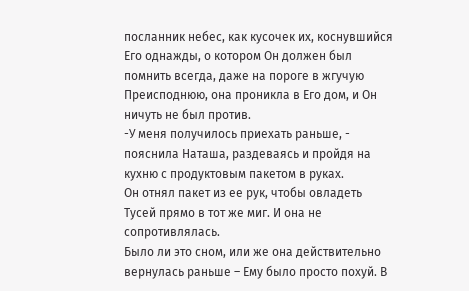посланник небес, как кусочек их, коснувшийся Его однажды, о котором Он должен был помнить всегда, даже на пороге в жгучую Преисподнюю, она проникла в Его дом, и Он ничуть не был против.
-У меня получилось приехать раньше, - пояснила Наташа, раздеваясь и пройдя на кухню с продуктовым пакетом в руках.
Он отнял пакет из ее рук, чтобы овладеть Тусей прямо в тот же миг. И она не сопротивлялась.
Было ли это сном, или же она действительно вернулась раньше – Ему было просто похуй. В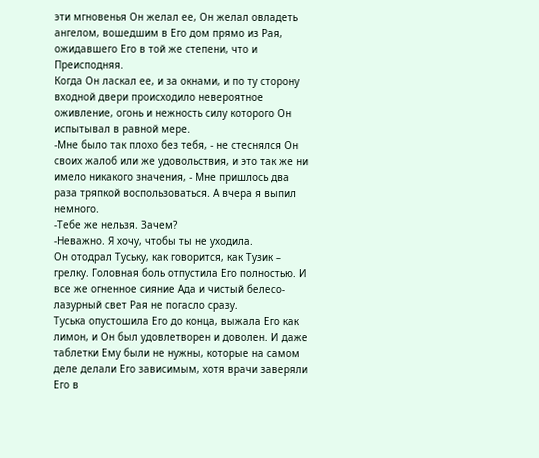эти мгновенья Он желал ее, Он желал овладеть ангелом, вошедшим в Его дом прямо из Рая, ожидавшего Его в той же степени, что и Преисподняя.
Когда Он ласкал ее, и за окнами, и по ту сторону входной двери происходило невероятное оживление, огонь и нежность силу которого Он испытывал в равной мере.
-Мне было так плохо без тебя, - не стеснялся Он своих жалоб или же удовольствия, и это так же ни имело никакого значения, - Мне пришлось два раза тряпкой воспользоваться. А вчера я выпил немного.
-Тебе же нельзя. Зачем?
-Неважно. Я хочу, чтобы ты не уходила.
Он отодрал Туську, как говорится, как Тузик – грелку. Головная боль отпустила Его полностью. И все же огненное сияние Ада и чистый белесо-лазурный свет Рая не погасло сразу.
Туська опустошила Его до конца, выжала Его как лимон, и Он был удовлетворен и доволен. И даже таблетки Ему были не нужны, которые на самом деле делали Его зависимым, хотя врачи заверяли Его в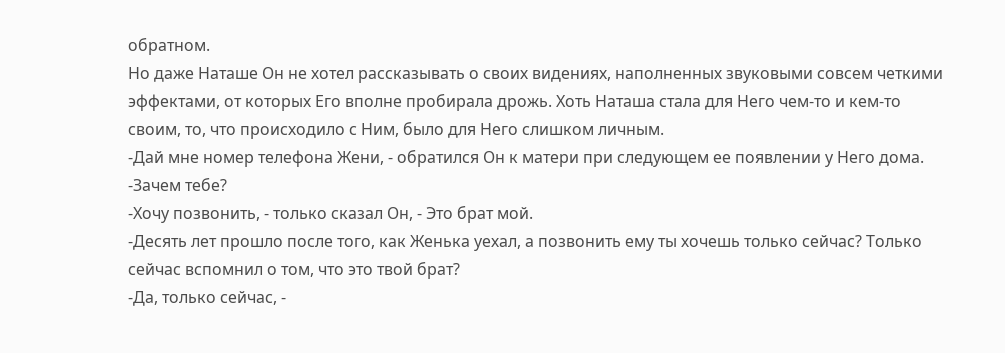обратном.
Но даже Наташе Он не хотел рассказывать о своих видениях, наполненных звуковыми совсем четкими эффектами, от которых Его вполне пробирала дрожь. Хоть Наташа стала для Него чем-то и кем-то своим, то, что происходило с Ним, было для Него слишком личным.
-Дай мне номер телефона Жени, - обратился Он к матери при следующем ее появлении у Него дома.
-Зачем тебе?
-Хочу позвонить, - только сказал Он, - Это брат мой.
-Десять лет прошло после того, как Женька уехал, а позвонить ему ты хочешь только сейчас? Только сейчас вспомнил о том, что это твой брат?
-Да, только сейчас, -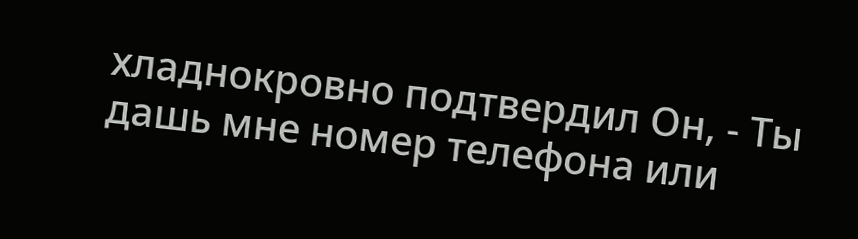хладнокровно подтвердил Он, - Ты дашь мне номер телефона или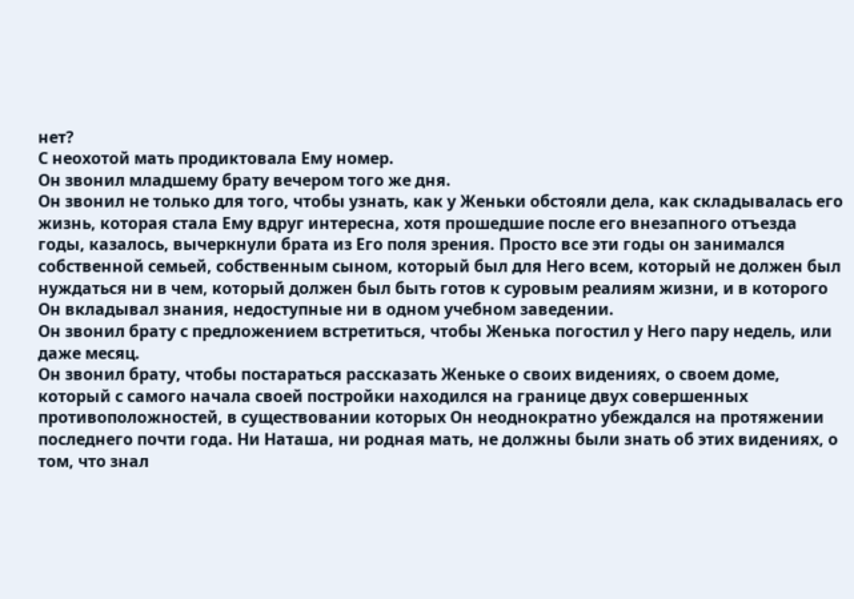нет?
С неохотой мать продиктовала Ему номер.
Он звонил младшему брату вечером того же дня.
Он звонил не только для того, чтобы узнать, как у Женьки обстояли дела, как складывалась его жизнь, которая стала Ему вдруг интересна, хотя прошедшие после его внезапного отъезда годы, казалось, вычеркнули брата из Его поля зрения. Просто все эти годы он занимался собственной семьей, собственным сыном, который был для Него всем, который не должен был нуждаться ни в чем, который должен был быть готов к суровым реалиям жизни, и в которого Он вкладывал знания, недоступные ни в одном учебном заведении.
Он звонил брату с предложением встретиться, чтобы Женька погостил у Него пару недель, или даже месяц.
Он звонил брату, чтобы постараться рассказать Женьке о своих видениях, о своем доме, который с самого начала своей постройки находился на границе двух совершенных противоположностей, в существовании которых Он неоднократно убеждался на протяжении последнего почти года. Ни Наташа, ни родная мать, не должны были знать об этих видениях, о том, что знал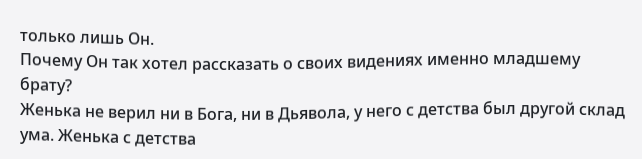только лишь Он.
Почему Он так хотел рассказать о своих видениях именно младшему брату?
Женька не верил ни в Бога, ни в Дьявола, у него с детства был другой склад ума. Женька с детства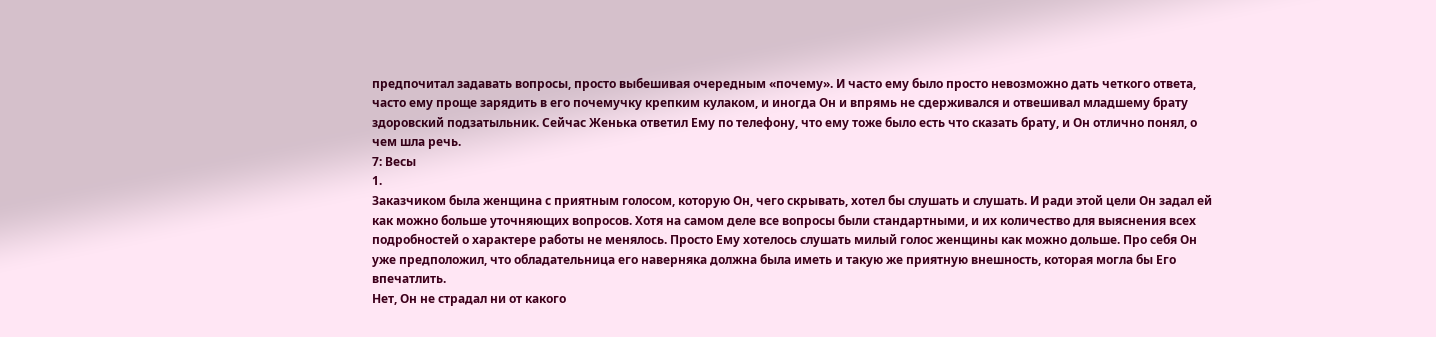предпочитал задавать вопросы, просто выбешивая очередным «почему». И часто ему было просто невозможно дать четкого ответа, часто ему проще зарядить в его почемучку крепким кулаком, и иногда Он и впрямь не сдерживался и отвешивал младшему брату здоровский подзатыльник. Сейчас Женька ответил Ему по телефону, что ему тоже было есть что сказать брату, и Он отлично понял, о чем шла речь.
7: Весы
1.
Заказчиком была женщина с приятным голосом, которую Он, чего скрывать, хотел бы слушать и слушать. И ради этой цели Он задал ей как можно больше уточняющих вопросов. Хотя на самом деле все вопросы были стандартными, и их количество для выяснения всех подробностей о характере работы не менялось. Просто Ему хотелось слушать милый голос женщины как можно дольше. Про себя Он уже предположил, что обладательница его наверняка должна была иметь и такую же приятную внешность, которая могла бы Его впечатлить.
Нет, Он не страдал ни от какого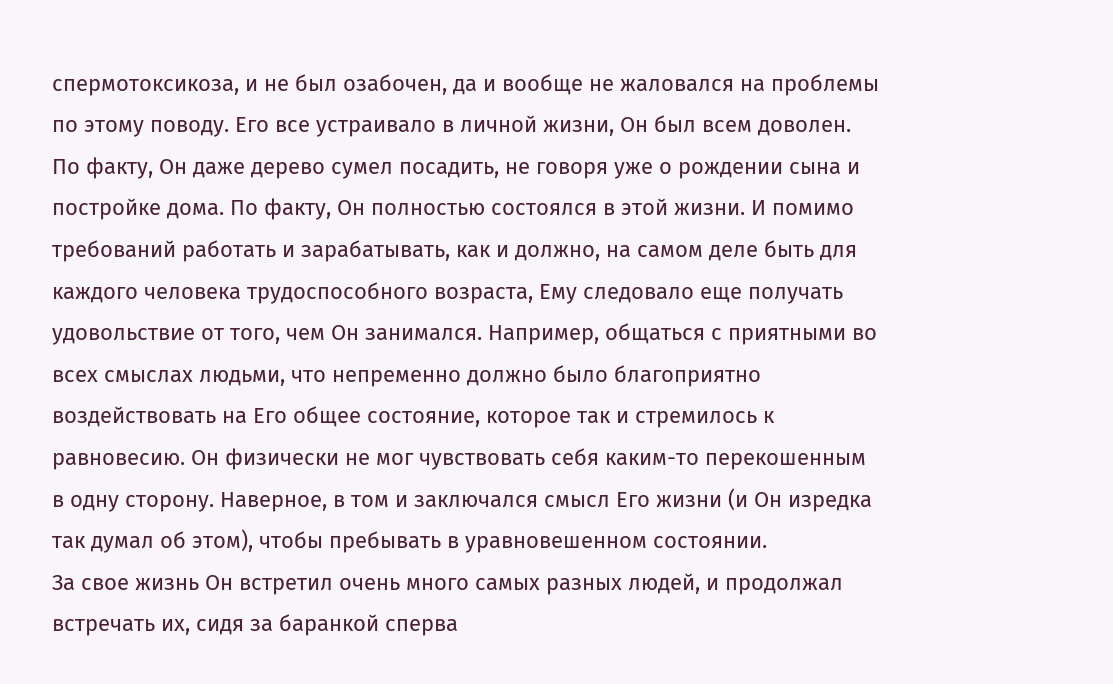спермотоксикоза, и не был озабочен, да и вообще не жаловался на проблемы по этому поводу. Его все устраивало в личной жизни, Он был всем доволен. По факту, Он даже дерево сумел посадить, не говоря уже о рождении сына и постройке дома. По факту, Он полностью состоялся в этой жизни. И помимо требований работать и зарабатывать, как и должно, на самом деле быть для каждого человека трудоспособного возраста, Ему следовало еще получать удовольствие от того, чем Он занимался. Например, общаться с приятными во всех смыслах людьми, что непременно должно было благоприятно воздействовать на Его общее состояние, которое так и стремилось к равновесию. Он физически не мог чувствовать себя каким-то перекошенным в одну сторону. Наверное, в том и заключался смысл Его жизни (и Он изредка так думал об этом), чтобы пребывать в уравновешенном состоянии.
За свое жизнь Он встретил очень много самых разных людей, и продолжал встречать их, сидя за баранкой сперва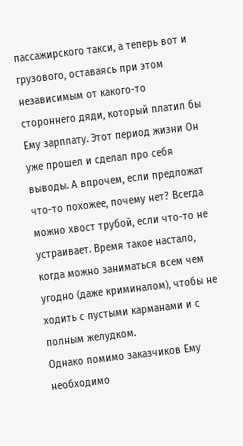пассажирского такси, а теперь вот и грузового, оставаясь при этом независимым от какого-то стороннего дяди, который платил бы Ему зарплату. Этот период жизни Он уже прошел и сделал про себя выводы. А впрочем, если предложат что-то похожее, почему нет? Всегда можно хвост трубой, если что-то не устраивает. Время такое настало, когда можно заниматься всем чем угодно (даже криминалом), чтобы не ходить с пустыми карманами и с полным желудком.
Однако помимо заказчиков Ему необходимо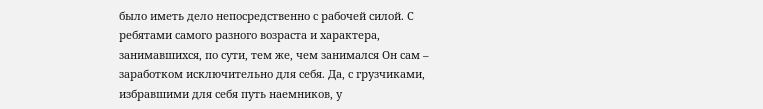было иметь дело непосредственно с рабочей силой. С ребятами самого разного возраста и характера, занимавшихся, по сути, тем же, чем занимался Он сам – заработком исключительно для себя. Да, с грузчиками, избравшими для себя путь наемников, у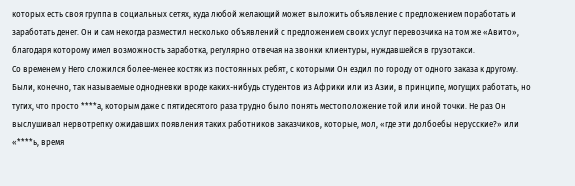которых есть своя группа в социальных сетях, куда любой желающий может выложить объявление с предложением поработать и заработать денег. Он и сам некогда разместил несколько объявлений с предложением своих услуг перевозчика на том же «Авито», благодаря которому имел возможность заработка, регулярно отвечая на звонки клиентуры, нуждавшейся в грузотакси.
Со временем у Него сложился более-менее костяк из постоянных ребят, с которыми Он ездил по городу от одного заказа к другому. Были, конечно, так называемые однодневки вроде каких-нибудь студентов из Африки или из Азии, в принципе, могущих работать, но тугих, что просто ****а, которым даже с пятидесятого раза трудно было понять местоположение той или иной точки. Не раз Он выслушивал нервотрепку ожидавших появления таких работников заказчиков, которые, мол, «где эти долбоебы нерусские?» или «****ь, время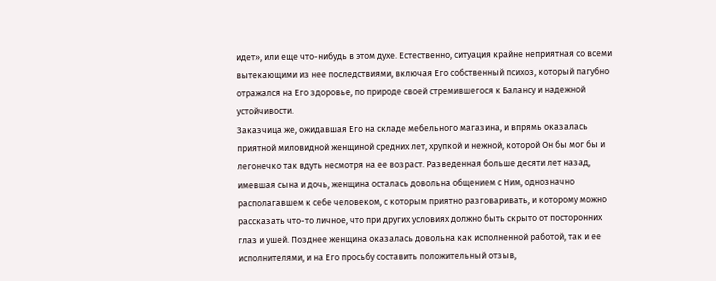идет», или еще что-нибудь в этом духе. Естественно, ситуация крайне неприятная со всеми вытекающими из нее последствиями, включая Его собственный психоз, который пагубно отражался на Его здоровье, по природе своей стремившегося к Балансу и надежной устойчивости.
Заказчица же, ожидавшая Его на складе мебельного магазина, и впрямь оказалась приятной миловидной женщиной средних лет, хрупкой и нежной, которой Он бы мог бы и легонечко так вдуть несмотря на ее возраст. Разведенная больше десяти лет назад, имевшая сына и дочь, женщина осталась довольна общением с Ним, однозначно располагавшем к себе человеком, с которым приятно разговаривать, и которому можно рассказать что-то личное, что при других условиях должно быть скрыто от посторонних глаз и ушей. Позднее женщина оказалась довольна как исполненной работой, так и ее исполнителями, и на Его просьбу составить положительный отзыв,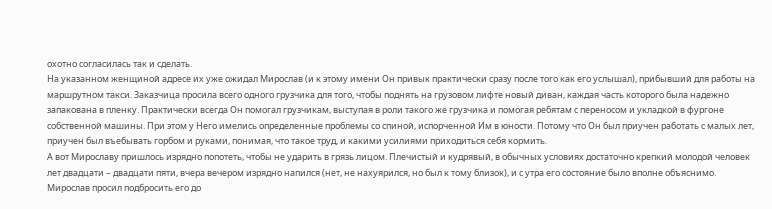охотно согласилась так и сделать.
На указанном женщиной адресе их уже ожидал Мирослав (и к этому имени Он привык практически сразу после того как его услышал), прибывший для работы на маршрутном такси. Заказчица просила всего одного грузчика для того, чтобы поднять на грузовом лифте новый диван, каждая часть которого была надежно запакована в пленку. Практически всегда Он помогал грузчикам, выступая в роли такого же грузчика и помогая ребятам с переносом и укладкой в фургоне собственной машины. При этом у Него имелись определенные проблемы со спиной, испорченной Им в юности. Потому что Он был приучен работать с малых лет, приучен был въебывать горбом и руками, понимая, что такое труд, и какими усилиями приходиться себя кормить.
А вот Мирославу пришлось изрядно попотеть, чтобы не ударить в грязь лицом. Плечистый и кудрявый, в обычных условиях достаточно крепкий молодой человек лет двадцати – двадцати пяти, вчера вечером изрядно напился (нет, не нахуярился, но был к тому близок), и с утра его состояние было вполне объяснимо.
Мирослав просил подбросить его до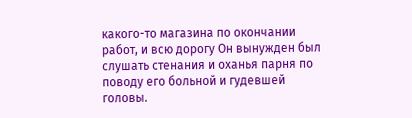какого-то магазина по окончании работ, и всю дорогу Он вынужден был слушать стенания и оханья парня по поводу его больной и гудевшей головы.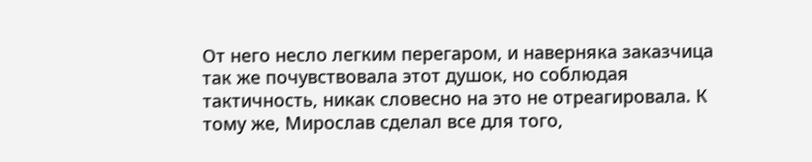От него несло легким перегаром, и наверняка заказчица так же почувствовала этот душок, но соблюдая тактичность, никак словесно на это не отреагировала. К тому же, Мирослав сделал все для того,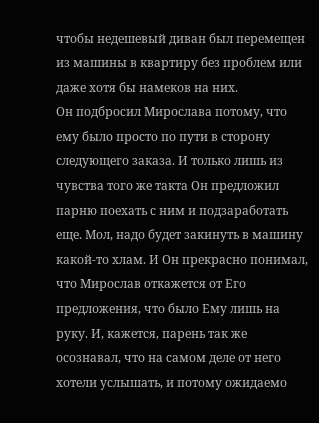чтобы недешевый диван был перемещен из машины в квартиру без проблем или даже хотя бы намеков на них.
Он подбросил Мирослава потому, что ему было просто по пути в сторону следующего заказа. И только лишь из чувства того же такта Он предложил парню поехать с ним и подзаработать еще. Мол, надо будет закинуть в машину какой-то хлам. И Он прекрасно понимал, что Мирослав откажется от Его предложения, что было Ему лишь на руку. И, кажется, парень так же осознавал, что на самом деле от него хотели услышать, и потому ожидаемо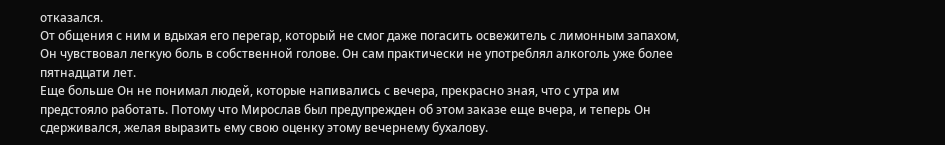отказался.
От общения с ним и вдыхая его перегар, который не смог даже погасить освежитель с лимонным запахом, Он чувствовал легкую боль в собственной голове. Он сам практически не употреблял алкоголь уже более пятнадцати лет.
Еще больше Он не понимал людей, которые напивались с вечера, прекрасно зная, что с утра им предстояло работать. Потому что Мирослав был предупрежден об этом заказе еще вчера, и теперь Он сдерживался, желая выразить ему свою оценку этому вечернему бухалову.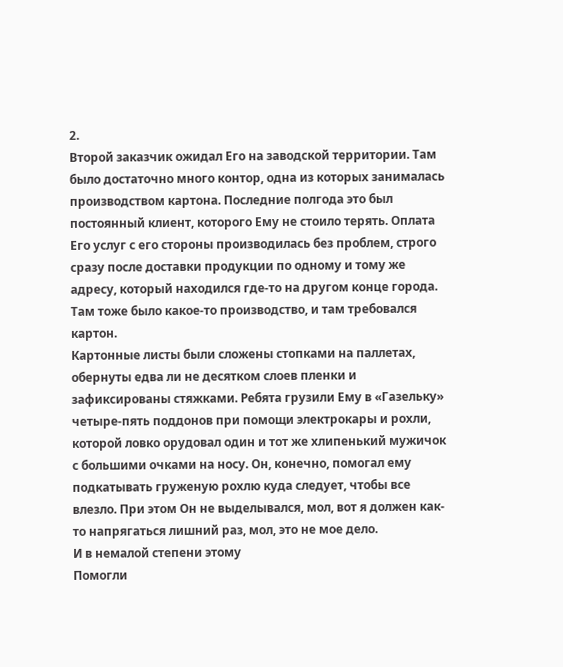2.
Второй заказчик ожидал Его на заводской территории. Там было достаточно много контор, одна из которых занималась производством картона. Последние полгода это был постоянный клиент, которого Ему не стоило терять. Оплата Его услуг с его стороны производилась без проблем, строго сразу после доставки продукции по одному и тому же адресу, который находился где-то на другом конце города. Там тоже было какое-то производство, и там требовался картон.
Картонные листы были сложены стопками на паллетах, обернуты едва ли не десятком слоев пленки и зафиксированы стяжками. Ребята грузили Ему в «Газельку» четыре-пять поддонов при помощи электрокары и рохли, которой ловко орудовал один и тот же хлипенький мужичок с большими очками на носу. Он, конечно, помогал ему подкатывать груженую рохлю куда следует, чтобы все влезло. При этом Он не выделывался, мол, вот я должен как-то напрягаться лишний раз, мол, это не мое дело.
И в немалой степени этому
Помогли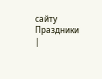сайту Праздники |